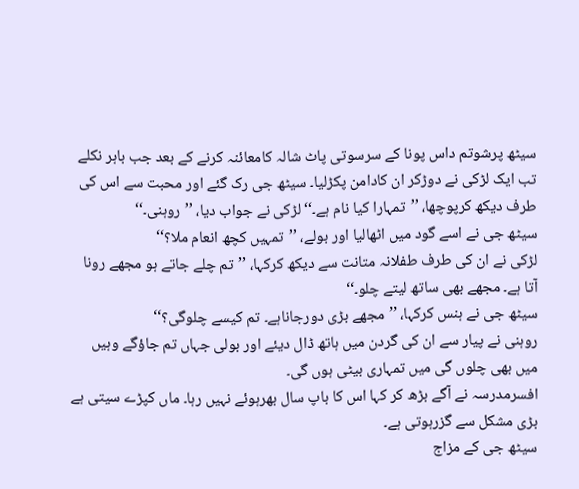سیٹھ پرشوتم داس پونا کے سرسوتی پاٹ شالہ کامعائنہ کرنے کے بعد جب باہر نکلے تب ایک لڑکی نے دوڑکر ان کادامن پکڑلیا۔ سیٹھ جی رک گئے اور محبت سے اس کی طرف دیکھ کرپوچھا، ’’تمہارا کیا نام ہے۔‘‘ لڑکی نے جواب دیا، ’’روہنی۔‘‘
سیٹھ جی نے اسے گود میں اٹھالیا اور بولے، ’’تمہیں کچھ انعام ملا؟‘‘
لڑکی نے ان کی طرف طفلانہ متانت سے دیکھ کرکہا، ’’تم چلے جاتے ہو مجھے رونا آتا ہے۔ مجھے بھی ساتھ لیتے چلو۔‘‘
سیٹھ جی نے ہنس کرکہا، ’’مجھے بڑی دورجاناہے۔ تم کیسے چلوگی؟‘‘
روہنی نے پیار سے ان کی گردن میں ہاتھ ڈال دیئے اور بولی جہاں تم جاؤگے وہیں میں بھی چلوں گی میں تمہاری بیٹی ہوں گی۔
افسرمدرسہ نے آگے بڑھ کر کہا اس کا باپ سال بھرہوئے نہیں رہا۔ ماں کپڑے سیتی ہے بڑی مشکل سے گزرہوتی ہے۔
سیٹھ جی کے مزاج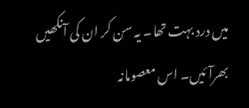میں درد بہت تھا۔ یہ سن کر ان کی آنکھیں بھرآئیں۔ اس معصومانہ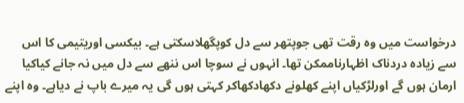درخواست میں وہ رقت تھی جوپتھر سے دل کوپگھلاسکتی ہے۔ بیکسی اوریتیمی کا اس سے زیادہ دردناک اظہارناممکن تھا۔ انہوں نے سوچا اس ننھے سے دل میں نہ جانے کیاکیا ارمان ہوں گے اورلڑکیاں اپنے کھلونے دکھادکھاکر کہتی ہوں گی یہ میرے باپ نے دیاہے۔ وہ اپنے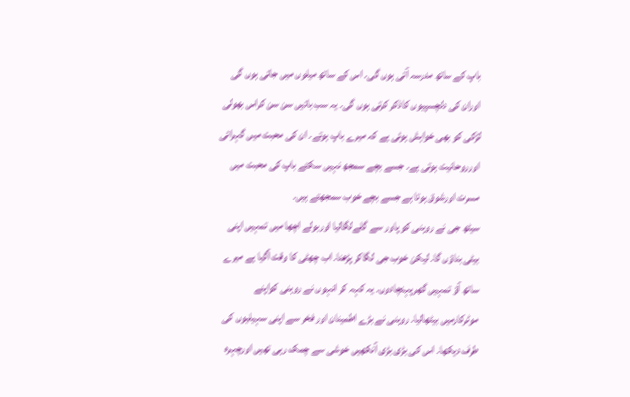باپ کے ساتھ مدرسہ آتی ہوں گی۔ اس کے ساتھ میلوں میں جاتی ہوں گی اوران کی دلچسپیوں کاذکر کرتی ہوں گی۔ یہ سب باتیں سن سن کراس بھولی لڑکی کو بھی خواہش ہوئی ہے کہ میرے باپ ہوتے۔ ان کی محبت میں گہرائی اورروحانیت ہوتی ہے۔ جسے بچے سمجھ نہیں سکتے باپ کی محبت میں مسرت اورشوق ہوتا ہے جسے بچے خوب سمجھتے ہیں۔
سیٹھ جی نے روہنی کو پاور سے گلےلگالیا اوربولے اچھا میں تمہیں اپنی بیٹی بناؤں گا۔ لیکن خوب جی لگاکر پڑھنا۔ اب چھٹی کا وقت آگیا ہے میرے ساتھ آؤ تمہیں گھرپہنچادوں۔ یہ کہہ کر انہوں نے روہنی کواپنے موٹرکارمیں بیٹھالیا۔ روہنی نے بڑے اطمینان اور فخر سے اپنی سہیلیوں کی طرف دیکھا۔ اس کی بڑی بڑی آنکھیں خوشی سے چمک رہی تھیں اورچہرہ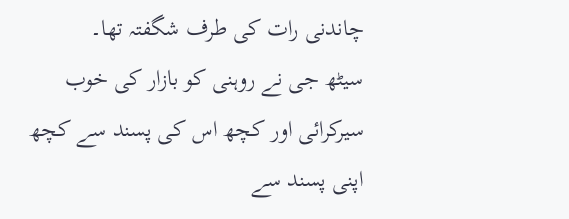چاندنی رات کی طرف شگفتہ تھا۔
سیٹھ جی نے روہنی کو بازار کی خوب سیرکرائی اور کچھ اس کی پسند سے کچھ اپنی پسند سے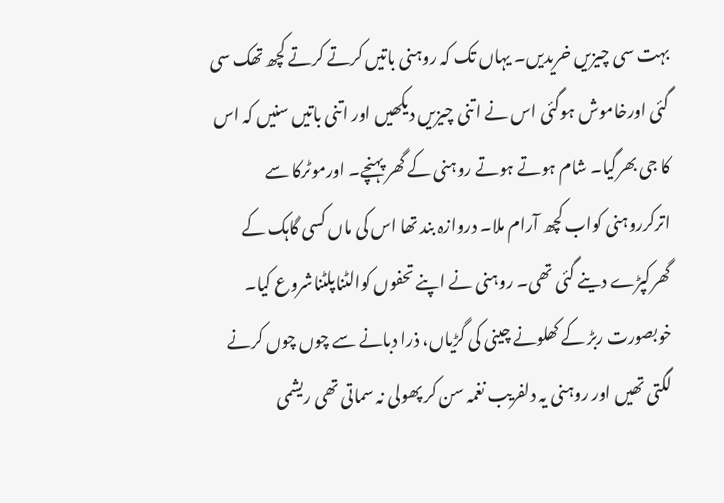بہت سی چیزیں خریدیں۔ یہاں تک کہ روہنی باتیں کرتے کرتے کچھ تھک سی گئی اورخاموش ہوگئی اس نے اتنی چیزیں دیکھیں اور اتنی باتیں سنیں کہ اس کا جی بھرگیا۔ شام ہوتے ہوتے روہنی کے گھر پہنچے۔ اورموٹرکا سے اترکرروہنی کواب کچھ آرام ملا۔ دروازہ بند تھا اس کی ماں کسی گاہک کے گھرکپڑے دینے گئی تھی۔ روہنی نے اپنے تحفوں کوالٹناپلٹناشروع کیا۔ خوبصورت ربڑ کے کھلونے چینی کی گڑیاں، ذرا دبانے سے چوں چوں کرنے لگتی تھیں اور روہنی یہ دلفریب نغمہ سن کر پھولی نہ سماتی تھی ریشمی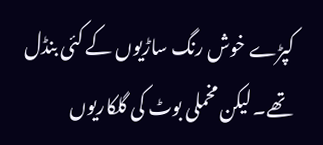کپڑے خوش رنگ ساڑیوں کے کئی بنڈل تھے۔ لیکن مخملی بوٹ کی گلکاریوں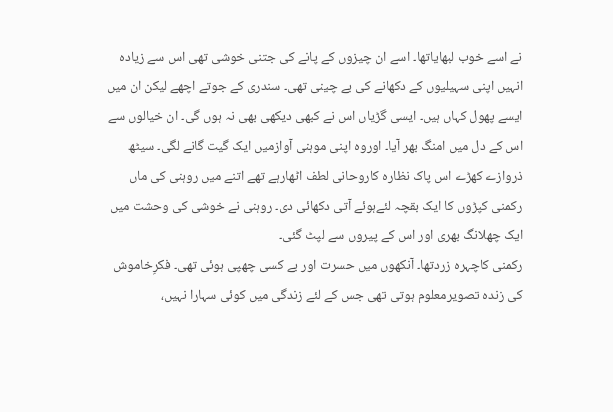نے اسے خوب لبھایاتھا۔ اسے ان چیزوں کے پانے کی جتنی خوشی تھی اس سے زیادہ انہیں اپنی سہیلیوں کے دکھانے کی بے چینی تھی۔ سندری کے جوتے اچھے لیکن ان میں ایسے پھول کہاں ہیں۔ ایسی گڑیاں اس نے کبھی دیکھی بھی نہ ہوں گی۔ ان خیالوں سے اس کے دل میں امنگ بھر آیا۔ اوروہ اپنی موہنی آوازمیں ایک گیت گانے لگی۔ سیٹھ ذروازے کھڑے اس پاک نظارہ کاروحانی لطف اٹھارہے تھے اتنے میں روہنی کی ماں رکمنی کپڑوں کا ایک بقچہ لئےہوئے آتی دکھائی دی۔ روہنی نے خوشی کی وحشت میں ایک چھلانگ بھری اور اس کے پیروں سے لپٹ گئی۔
رکمنی کاچہرہ زردتھا۔ آنکھوں میں حسرت اور بے کسی چھپی ہوئی تھی۔ فکرِخاموش کی زندہ تصویرمعلوم ہوتی تھی جس کے لئے زندگی میں کوئی سہارا نہیں،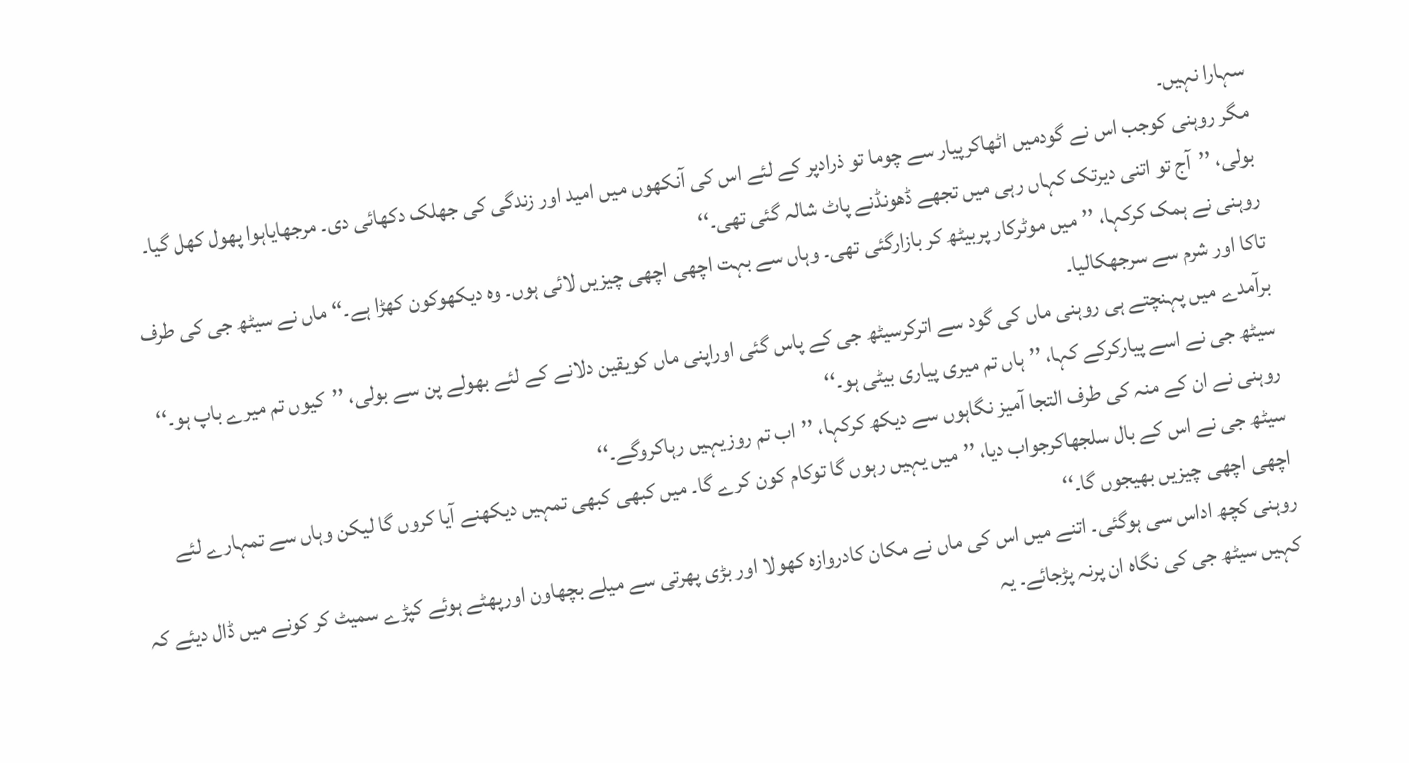سہارا نہیں۔
مگر روہنی کوجب اس نے گودمیں اٹھاکرپیار سے چوما تو ذرادپر کے لئے اس کی آنکھوں میں امید اور زندگی کی جھلک دکھائی دی۔ مرجھایاہوا پھول کھل گیا۔ بولی، ’’آج تو اتنی دیرتک کہاں رہی میں تجھے ڈھونڈنے پاٹ شالہ گئی تھی۔‘‘
روہنی نے ہمک کرکہا، ’’میں موٹرکار پربیٹھ کر بازارگئی تھی۔ وہاں سے بہت اچھی اچھی چیزیں لائی ہوں۔ وہ دیکھوکون کھڑا ہے۔‘‘ ماں نے سیٹھ جی کی طرف تاکا اور شرم سے سرجھکالیا۔
برآمدے میں پہنچتے ہی روہنی ماں کی گود سے اترکرسیٹھ جی کے پاس گئی اوراپنی ماں کویقین دلانے کے لئے بھولے پن سے بولی، ’’کیوں تم میرے باپ ہو۔‘‘
سیٹھ جی نے اسے پیارکرکے کہا، ’’ہاں تم میری پیاری بیٹی ہو۔‘‘
روہنی نے ان کے منہ کی طرف التجا آمیز نگاہوں سے دیکھ کرکہا، ’’اب تم روزیہیں رہاکروگے۔‘‘
سیٹھ جی نے اس کے بال سلجھاکرجواب دیا، ’’میں یہیں رہوں گا توکام کون کرے گا۔ میں کبھی کبھی تمہیں دیکھنے آیا کروں گا لیکن وہاں سے تمہارے لئے اچھی اچھی چیزیں بھیجوں گا۔‘‘
روہنی کچھ اداس سی ہوگئی۔ اتنے میں اس کی ماں نے مکان کادروازہ کھولا اور بڑی پھرتی سے میلے بچھاون اورپھٹے ہوئے کپڑے سمیٹ کر کونے میں ڈال دیئے کہ کہیں سیٹھ جی کی نگاہ ان پرنہ پڑجائے۔ یہ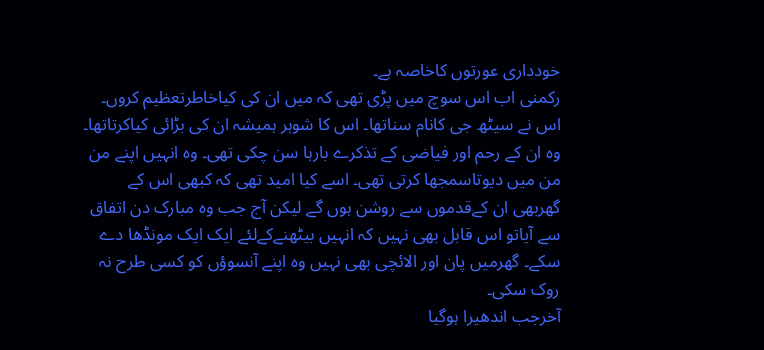خودداری عورتوں کاخاصہ ہے۔
رکمنی اب اس سوچ میں پڑی تھی کہ میں ان کی کیاخاطرتعظیم کروں۔ اس نے سیٹھ جی کانام سناتھا۔ اس کا شوہر ہمیشہ ان کی بڑائی کیاکرتاتھا۔ وہ ان کے رحم اور فیاضی کے تذکرے بارہا سن چکی تھی۔ وہ انہیں اپنے من من میں دیوتاسمجھا کرتی تھی۔ اسے کیا امید تھی کہ کبھی اس کے گھربھی ان کےقدموں سے روشن ہوں گے لیکن آج جب وہ مبارک دن اتفاق سے آیاتو اس قابل بھی نہیں کہ انہیں بیٹھنےکےلئے ایک ایک مونڈھا دے سکے۔ گھرمیں پان اور الائچی بھی نہیں وہ اپنے آنسوؤں کو کسی طرح نہ روک سکی۔
آخرجب اندھیرا ہوگیا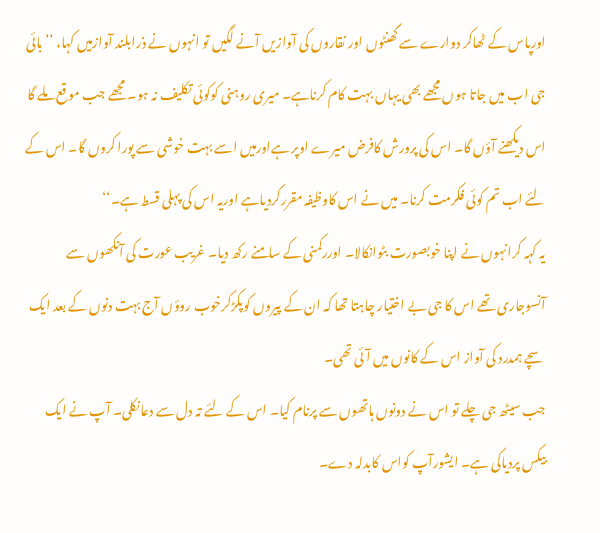اورپاس کے ٹھاکر دوارے سے گھنٹوں اور نقاروں کی آوازیں آنے لگیں تو انہوں نے ذرابلند آوازمیں کہا، ’’بائی جی اب میں جاتا ہوں مجھے بھی یہاں بہت کام کرناہے۔ میری روہنی کوکوئی تکلیف نہ ہو۔ مجھے جب موقع ملے گا اس دیکھنے آؤں گا۔ اس کی پرورش کافرض میرے اوپر ہےاورمیں اسے بہت خوشی سے پورا کروں گا۔ اس کے لئے اب تم کوئی فکرمت کرنا۔ میں نے اس کاوظیفہ مقررکردیاہے اوریہ اس کی پہلی قسط ہے۔‘‘
یہ کہہ کرانہوں نے اپنا خوبصورت بٹوانکالا۔ اوررکمنی کے سامنے رکھ دیا۔ غریب عورت کی آنکھوں سے آنسوجاری تھے اس کا جی بے اختیار چاہتا تھا کہ ان کے پیروں کوپکڑکرخوب روؤں آج بہت دنوں کے بعد ایک سچے ہمدرد کی آواز اس کے کانوں میں آئی تھی۔
جب سیٹھ جی چلے تو اس نے دونوں ہاتھوں سے پرنام کیا۔ اس کے لئے تہ دل سے دعانکلی۔ آپ نے ایک بیکس پردیاکی ہے۔ ایشورآپ کواس کابدلہ دے۔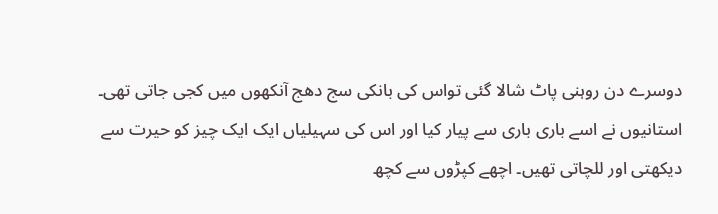دوسرے دن روہنی پاٹ شالا گئی تواس کی بانکی سج دھج آنکھوں میں کجی جاتی تھی۔ استانیوں نے اسے باری باری سے پیار کیا اور اس کی سہیلیاں ایک ایک چیز کو حیرت سے دیکھتی اور للچاتی تھیں۔ اچھے کپڑوں سے کچھ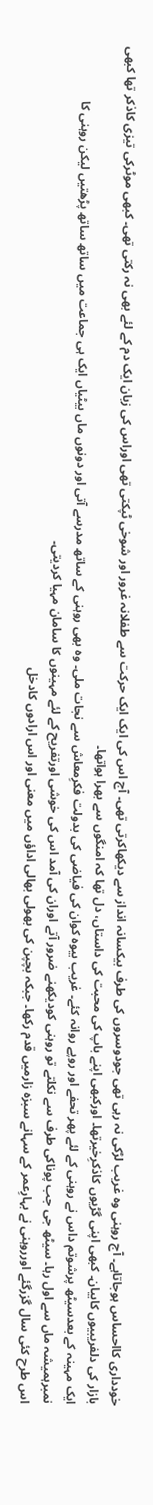خودداری کااحساس ہوجاتاہے۔ آج روہنی وہ غریب لڑکی نہ رہی تھی جودوسروں کی طرف بیکسانہ انداز سے دیکھاکرتی تھی۔ آج اس کی ایک ایک حرکت سے طفلانہ غرور اور شوخی ٹپکتی تھی اوراس کی زبان ایک دم کے لئے بھی نہ رکتی تھی۔ کبھی موٹرکی تیزی کاذکر تھا کبھی بازار کی دلفریبیوں کابیان۔ کبھی اپنی گڑیوں کاذکرِخیرتھا۔ اورکبھی اپنے باپ کی محبت کی داستاں، دل تھا کہ امنگوں سے بھرا ہواتھا۔
ایک مہینہ کے بعدسیٹھ پرشوتم داس نے روہنی کے لئے پھر تحفے اور روپے روانہ کئے۔ غریب بیوہ کوان کی فیاضی کی بدولت فکرِمعاش سے نجات ملی۔ وہ بھی روہنی کے ساتھ مدرسے آتی اور دونوں ماں بیٹیاں ایک ہی جماعت میں ساتھ ساتھ پڑھتیں لیکن روہنی کا نمبرہمیشہ ماں سے اول رہا۔ سیٹھ جی جب پوناکی طرف سے نکلتے تو روہنی کودیکھنے ضرور آتے اوران کی آمد اس کی خوشی اورتفریح کے لئے مہینوں کا سامان مہیا کردیتی۔
اس طرح کئی سال گزرگئے اورروہنی نے بہارِعمر کے سہانے سبزہ زارمیں قدم رکھا۔ جبکہ بچپن کی بھولی بھالی اداؤں میں معنی اور اس ارادوں کادخل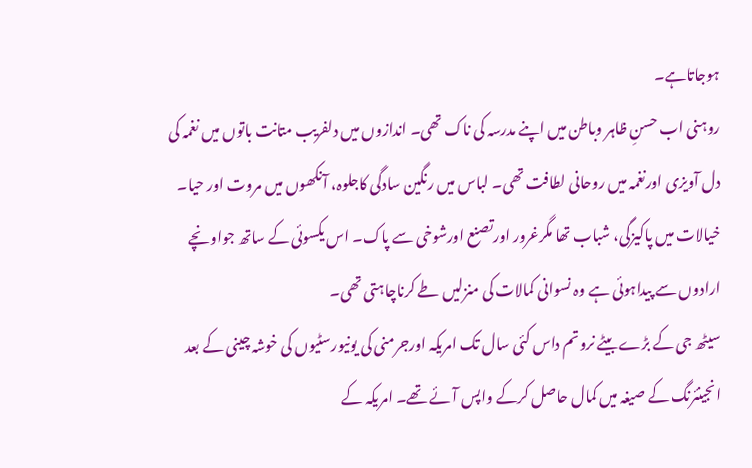ہوجاتاہے۔
روہنی اب حسنِ ظاہر وباطن میں اپنے مدرسہ کی ناک تھی۔ اندازوں میں دلفریب متانت باتوں میں نغمہ کی دل آویزی اورنغمہ میں روحانی لطافت تھی۔ لباس میں رنگین سادگی کاجلوہ، آنکھوں میں مروت اور حیا۔ خیالات میں پاکیزگی، شباب تھا مگرغرور اورتصنع اورشوخی سے پاک۔ اس یکسوئی کے ساتھ جواونچے ارادوں سے پیداہوئی ہے وہ نسوانی کمالات کی منزلیں طے کرناچاہتی تھی۔
سیٹھ جی کے بڑے بیٹے نروتم داس کئی سال تک امریکہ اورجرمنی کی یونیورسٹیوں کی خوشہ چینی کے بعد انجینئرنگ کے صیغہ میں کمال حاصل کرکے واپس آئے تھے۔ امریکہ کے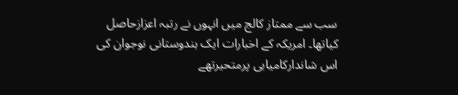سب سے ممتاز کالج میں انہوں نے رتبہ اعزازحاصل کیاتھا۔ امریکہ کے اخبارات ایک ہندوستانی نوجوان کی اس شاندارکامیابی پرمتحیرتھے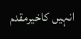انہیں کاخیرمقدم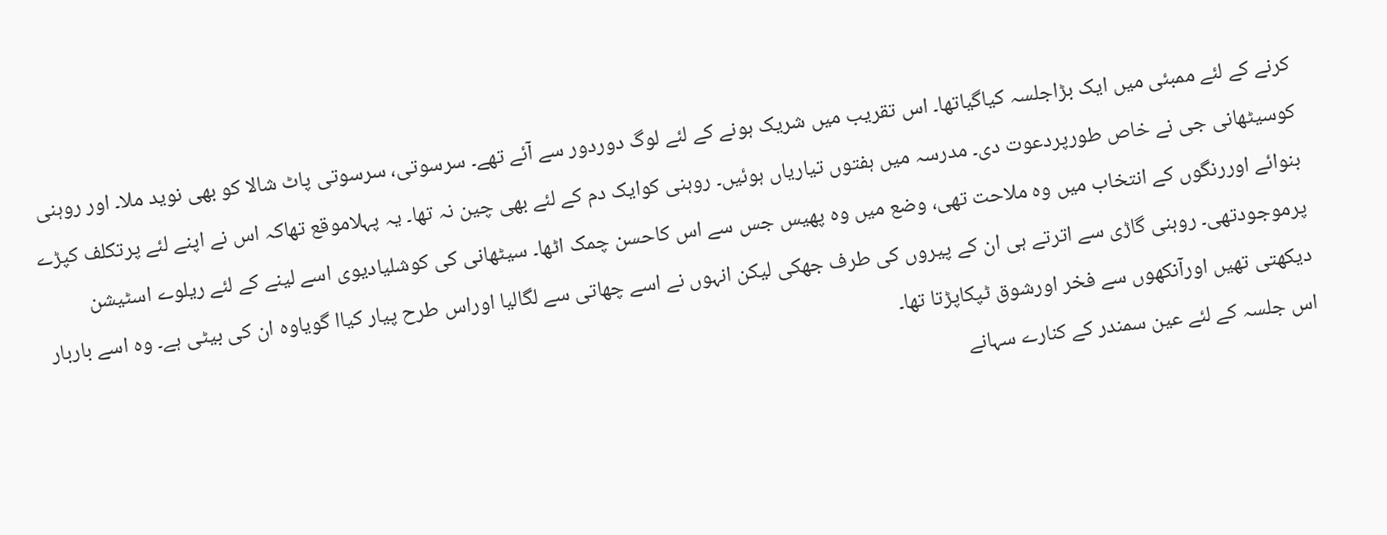کرنے کے لئے ممبئی میں ایک بڑاجلسہ کیاگیاتھا۔ اس تقریب میں شریک ہونے کے لئے لوگ دوردور سے آئے تھے۔ سرسوتی، سرسوتی پاٹ شالا کو بھی نوید ملا۔ اور روہنی کوسیٹھانی جی نے خاص طورپردعوت دی۔ مدرسہ میں ہفتوں تیاریاں ہوئیں۔ روہنی کوایک دم کے لئے بھی چین نہ تھا۔ یہ پہلاموقع تھاکہ اس نے اپنے لئے پرتکلف کپڑے بنوائے اوررنگوں کے انتخاب میں وہ ملاحت تھی، وضع میں وہ پھیس جس سے اس کاحسن چمک اٹھا۔ سیٹھانی کی کوشلیادیوی اسے لینے کے لئے ریلوے اسٹیشن پرموجودتھی۔ روہنی گاڑی سے اترتے ہی ان کے پیروں کی طرف جھکی لیکن انہوں نے اسے چھاتی سے لگالیا اوراس طرح پیار کیاا گویاوہ ان کی بیٹی ہے۔ وہ اسے باربار دیکھتی تھیں اورآنکھوں سے فخر اورشوق ٹپکاپڑتا تھا۔
اس جلسہ کے لئے عین سمندر کے کنارے سہانے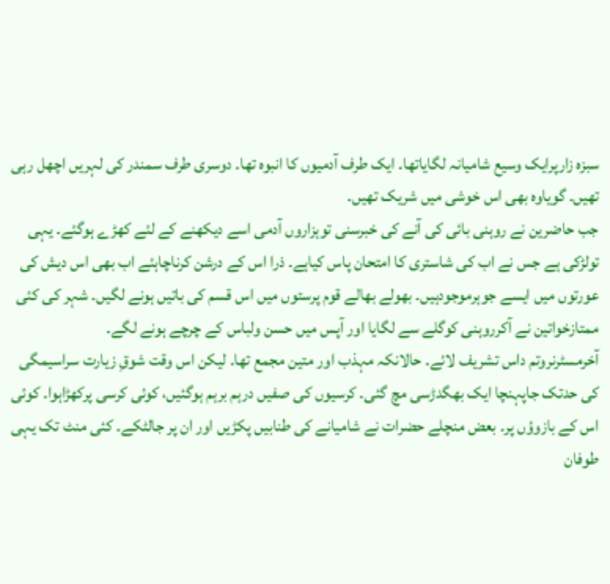سبزہ زارپرایک وسیع شامیانہ لگایاتھا۔ ایک طرف آدمیوں کا انبوہ تھا۔ دوسری طرف سمندر کی لہریں اچھل رہی تھیں۔ گویاوہ بھی اس خوشی میں شریک تھیں۔
جب حاضرین نے روہنی بائی کی آنے کی خبرسنی توہزاروں آدمی اسے دیکھنے کے لئے کھڑے ہوگئے۔ یہی تولڑکی ہے جس نے اب کی شاستری کا امتحان پاس کیاہے۔ ذرا اس کے درشن کرناچاہئے اب بھی اس دیش کی عورتوں میں ایسے جوہرموجودہیں۔ بھولے بھالے قوم پرستوں میں اس قسم کی باتیں ہونے لگیں۔ شہر کی کئی ممتازخواتین نے آکرروہنی کوگلے سے لگایا اور آپس میں حسن ولباس کے چرچے ہونے لگے۔
آخرمسٹرنروتم داس تشریف لائے۔ حالانکہ مہذب اور متین مجمع تھا۔ لیکن اس وقت شوقِ زیارت سراسیمگی کی حدتک جاپہنچا ایک بھگدڑسی مچ گئی۔ کرسیوں کی صفیں درہم برہم ہوگئیں، کوئی کرسی پرکھڑاہوا۔ کوئی اس کے بازوؤں پر۔ بعض منچلے حضرات نے شامیانے کی طنابیں پکڑیں اور ان پر جالٹکے۔ کئی منٹ تک یہی طوفان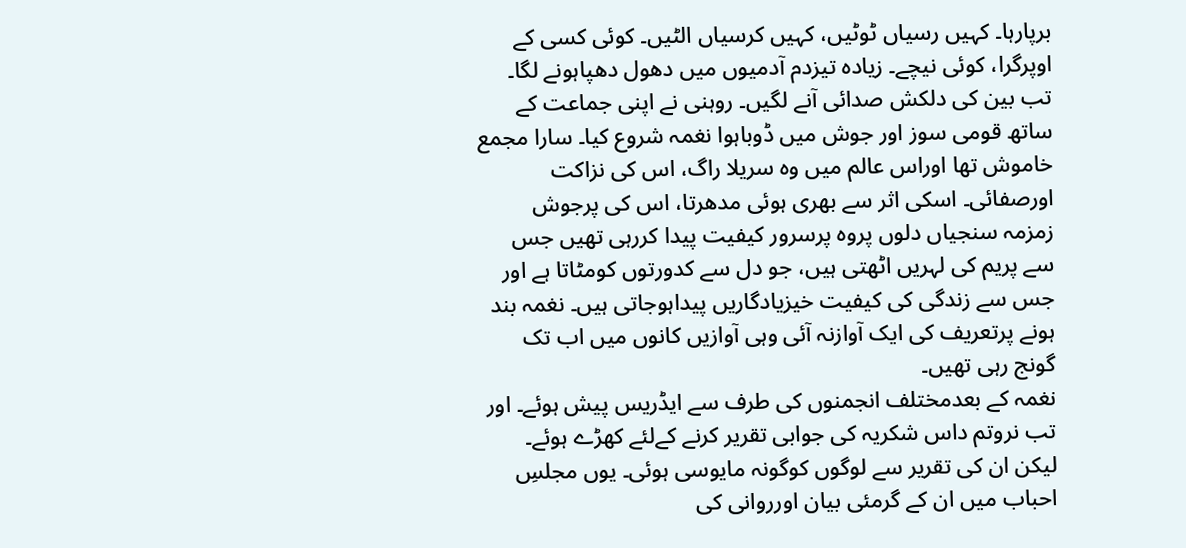برپارہا۔ کہیں رسیاں ٹوٹیں، کہیں کرسیاں الٹیں۔ کوئی کسی کے اوپرگرا، کوئی نیچے۔ زیادہ تیزدم آدمیوں میں دھول دھپاہونے لگا۔
تب بین کی دلکش صدائی آنے لگیں۔ روہنی نے اپنی جماعت کے ساتھ قومی سوز اور جوش میں ڈوباہوا نغمہ شروع کیا۔ سارا مجمع خاموش تھا اوراس عالم میں وہ سریلا راگ، اس کی نزاکت اورصفائی۔ اسکی اثر سے بھری ہوئی مدھرتا، اس کی پرجوش زمزمہ سنجیاں دلوں پروہ پرسرور کیفیت پیدا کررہی تھیں جس سے پریم کی لہریں اٹھتی ہیں، جو دل سے کدورتوں کومٹاتا ہے اور جس سے زندگی کی کیفیت خیزیادگاریں پیداہوجاتی ہیں۔ نغمہ بند ہونے پرتعریف کی ایک آوازنہ آئی وہی آوازیں کانوں میں اب تک گونج رہی تھیں۔
نغمہ کے بعدمختلف انجمنوں کی طرف سے ایڈریس پیش ہوئے۔ اور تب نروتم داس شکریہ کی جوابی تقریر کرنے کےلئے کھڑے ہوئے۔ لیکن ان کی تقریر سے لوگوں کوگونہ مایوسی ہوئی۔ یوں مجلسِ احباب میں ان کے گرمئی بیان اورروانی کی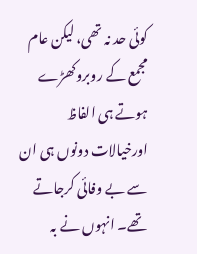کوئی حد نہ تھی، لیکن عام مجمع کے روبروکھڑے ہوتے ہی الفاظ اورخیالات دونوں ہی ان سے بے وفائی کرجاتے تھے۔ انہوں نے بہ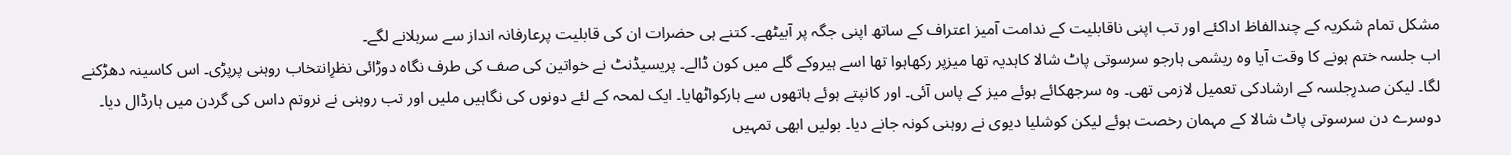مشکل تمام شکریہ کے چندالفاظ اداکئے اور تب اپنی ناقابلیت کے ندامت آمیز اعتراف کے ساتھ اپنی جگہ پر آبیٹھے۔ کتنے ہی حضرات ان کی قابلیت پرعارفانہ انداز سے سرہلانے لگے۔
اب جلسہ ختم ہونے کا وقت آیا وہ ریشمی ہارجو سرسوتی پاٹ شالا کاہدیہ تھا میزپر رکھاہوا تھا اسے ہیروکے گلے میں کون ڈالے۔ پریسیڈنٹ نے خواتین کی صف کی طرف نگاہ دوڑائی نظرِانتخاب روہنی پرپڑی۔ اس کاسینہ دھڑکنے لگا۔ لیکن صدرِجلسہ کے ارشادکی تعمیل لازمی تھی۔ وہ سرجھکائے ہوئے میز کے پاس آئی۔ اور کانپتے ہوئے ہاتھوں سے ہارکواٹھایا۔ ایک لمحہ کے لئے دونوں کی نگاہیں ملیں اور تب روہنی نے نروتم داس کی گردن میں ہارڈال دیا۔
دوسرے دن سرسوتی پاٹ شالا کے مہمان رخصت ہوئے لیکن کوشلیا دیوی نے روہنی کونہ جانے دیا۔ بولیں ابھی تمہیں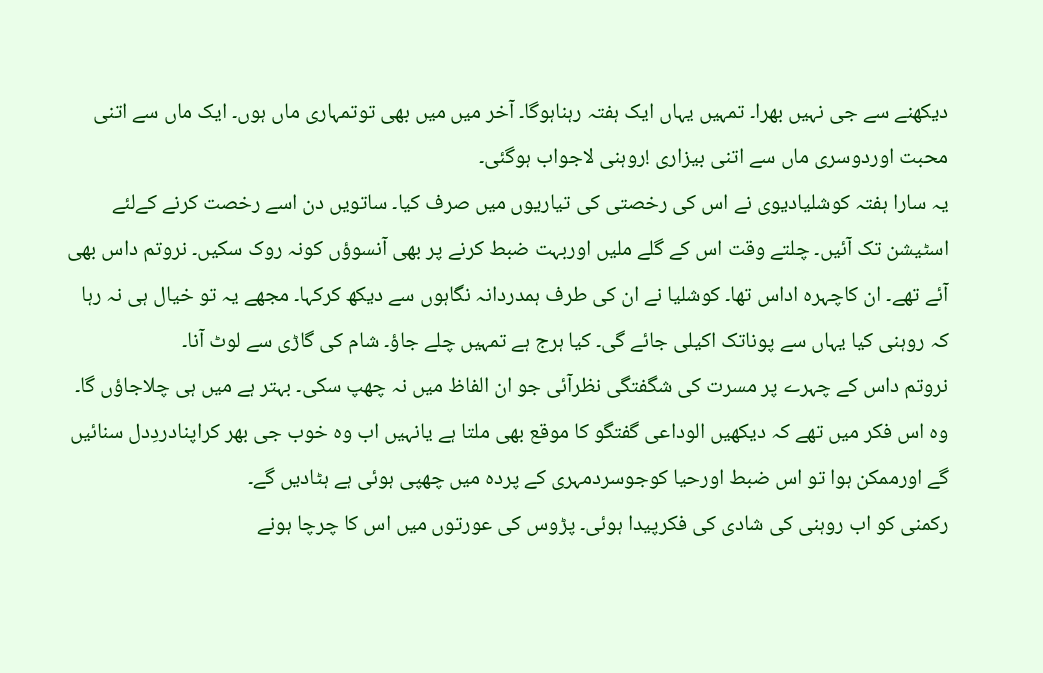دیکھنے سے جی نہیں بھرا۔ تمہیں یہاں ایک ہفتہ رہناہوگا۔ آخر میں میں بھی توتمہاری ماں ہوں۔ ایک ماں سے اتنی محبت اوردوسری ماں سے اتنی بیزاری !روہنی لاجواب ہوگئی۔
یہ سارا ہفتہ کوشلیادیوی نے اس کی رخصتی کی تیاریوں میں صرف کیا۔ ساتویں دن اسے رخصت کرنے کےلئے اسٹیشن تک آئیں۔ چلتے وقت اس کے گلے ملیں اوربہت ضبط کرنے پر بھی آنسوؤں کونہ روک سکیں۔ نروتم داس بھی آئے تھے۔ ان کاچہرہ اداس تھا۔ کوشلیا نے ان کی طرف ہمدردانہ نگاہوں سے دیکھ کرکہا۔ مجھے یہ تو خیال ہی نہ رہا کہ روہنی کیا یہاں سے پوناتک اکیلی جائے گی۔ کیا ہرج ہے تمہیں چلے جاؤ۔ شام کی گاڑی سے لوٹ آنا۔
نروتم داس کے چہرے پر مسرت کی شگفتگی نظرآئی جو ان الفاظ میں نہ چھپ سکی۔ بہتر ہے میں ہی چلاجاؤں گا۔ وہ اس فکر میں تھے کہ دیکھیں الوداعی گفتگو کا موقع بھی ملتا ہے یانہیں اب وہ خوب جی بھر کراپنادردِدل سنائیں گے اورممکن ہوا تو اس ضبط اورحیا کوجوسردمہری کے پردہ میں چھپی ہوئی ہے ہٹادیں گے۔
رکمنی کو اب روہنی کی شادی کی فکرپیدا ہوئی۔ پڑوس کی عورتوں میں اس کا چرچا ہونے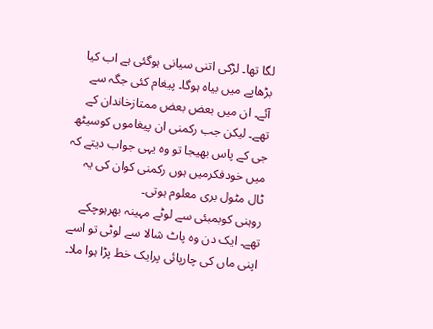لگا تھا۔ لڑکی اتنی سیانی ہوگئی ہے اب کیا بڑھاپے میں بیاہ ہوگا۔ پیغام کئی جگہ سے آئے۔ ان میں بعض بعض ممتازخاندان کے تھے۔ لیکن جب رکمنی ان پیغاموں کوسیٹھ جی کے پاس بھیجا تو وہ یہی جواب دیتے کہ میں خودفکرمیں ہوں رکمنی کوان کی یہ ٹال مٹول بری معلوم ہوتی۔
روہنی کوبمبئی سے لوٹے مہینہ بھرہوچکے تھے۔ ایک دن وہ پاٹ شالا سے لوٹی تو اسے اپنی ماں کی چارپائی پرایک خط پڑا ہوا ملا۔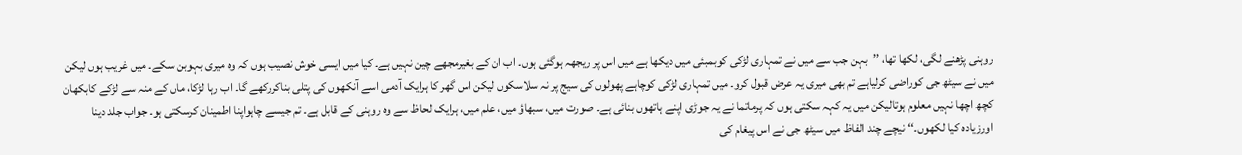روہنی پڑھنے لگی، لکھا تھا، ’’بہن جب سے میں نے تمہاری لڑکی کوبمبئی میں دیکھا ہے میں اس پر ریجھہ ہوگئی ہوں۔ اب ان کے بغیرمجھے چین نہیں ہے۔ کیا میں ایسی خوش نصیب ہوں کہ وہ میری بہوبن سکے۔ میں غریب ہوں لیکن میں نے سیٹھ جی کوراضی کرلیاہے تم بھی میری یہ عرض قبول کرو۔ میں تمہاری لڑکی کوچاہے پھولوں کی سیج پر نہ سلاسکوں لیکن اس گھر کا ہرایک آدمی اسے آنکھوں کی پتلی بناکررکھے گا۔ اب رہا لڑکا، ماں کے منہ سے لڑکے کابکھان کچھ اچھا نہیں معلوم ہوتالیکن میں یہ کہہ سکتی ہوں کہ پرماتما نے یہ جوڑی اپنے ہاتھوں بنائی ہے۔ صورت میں، سبھاؤ میں، علم میں، ہرایک لحاظ سے وہ روہنی کے قابل ہے۔ تم جیسے چاہواپنا اطمینان کرسکتی ہو۔ جواب جلد دینا اورزیادہ کیا لکھوں۔‘‘ نیچے چند الفاظ میں سیٹھ جی نے اس پیغام کی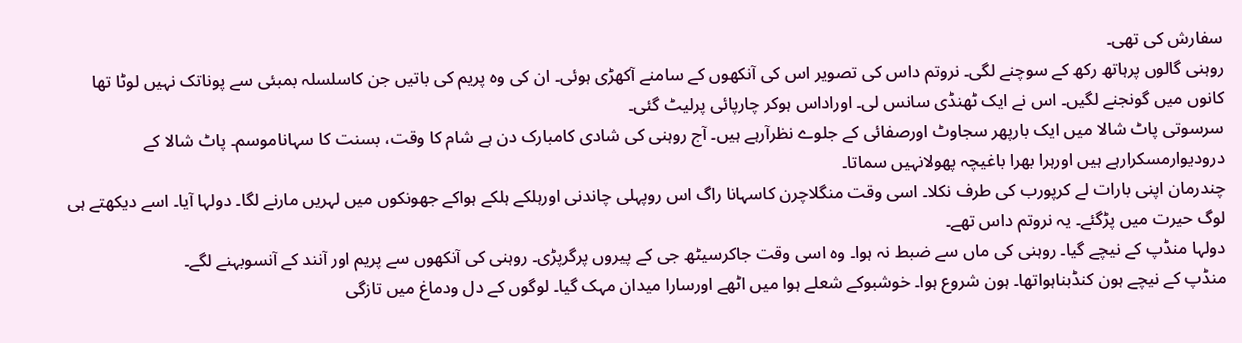سفارش کی تھی۔
روہنی گالوں پرہاتھ رکھ کے سوچنے لگی۔ نروتم داس کی تصویر اس کی آنکھوں کے سامنے آکھڑی ہوئی۔ ان کی وہ پریم کی باتیں جن کاسلسلہ بمبئی سے پوناتک نہیں لوٹا تھا کانوں میں گونجنے لگیں۔ اس نے ایک ٹھنڈی سانس لی۔ اوراداس ہوکر چارپائی پرلیٹ گئی۔
سرسوتی پاٹ شالا میں ایک بارپھر سجاوٹ اورصفائی کے جلوے نظرآرہے ہیں۔ آج روہنی کی شادی کامبارک دن ہے شام کا وقت، بسنت کا سہاناموسم۔ پاٹ شالا کے درودیوارمسکرارہے ہیں اورہرا بھرا باغیچہ پھولانہیں سماتا۔
چندرمان اپنی بارات لے کرپورب کی طرف نکلا۔ اسی وقت منگلاچرن کاسہانا راگ اس روپہلی چاندنی اورہلکے ہلکے ہواکے جھونکوں میں لہریں مارنے لگا۔ دولہا آیا۔ اسے دیکھتے ہی لوگ حیرت میں پڑگئے۔ یہ نروتم داس تھے۔
دولہا منڈپ کے نیچے گیا۔ روہنی کی ماں سے ضبط نہ ہوا۔ وہ اسی وقت جاکرسیٹھ جی کے پیروں پرگرپڑی۔ روہنی کی آنکھوں سے پریم اور آنند کے آنسوبہنے لگے۔
منڈپ کے نیچے ہون کنڈبناہواتھا۔ ہون شروع ہوا۔ خوشبوکے شعلے ہوا میں اٹھے اورسارا میدان مہک گیا۔ لوگوں کے دل ودماغ میں تازگی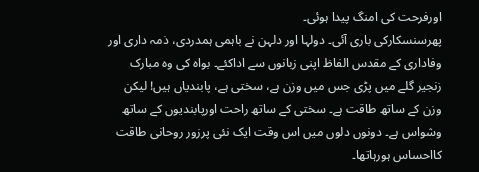اورفرحت کی امنگ پیدا ہوئی۔
پھرسنسکارکی باری آئی۔ دولہا اور دلہن نے باہمی ہمدردی، ذمہ داری اور وفاداری کے مقدس الفاظ اپنی زبانوں سے اداکئے۔ بواہ کی وہ مبارک زنجیر گلے میں پڑی جس میں وزن ہے، سختی ہے، پابندیاں ہیں! لیکن وزن کے ساتھ طاقت ہے۔ سختی کے ساتھ راحت اورپابندیوں کے ساتھ وشواس ہے۔ دونوں دلوں میں اس وقت ایک نئی پرزور روحانی طاقت کااحساس ہورہاتھا۔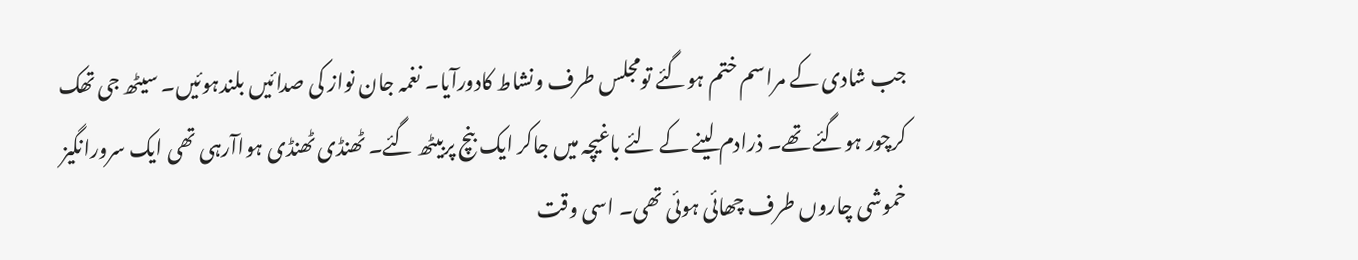جب شادی کے مراسم ختم ہوگئے تومجلس طرف ونشاط کادورآیا۔ نغمہ جان نواز کی صدائیں بلندہوئیں۔ سیٹھ جی تھک کرچور ہوگئے تھے۔ ذرادم لینے کے لئے باغیچہ میں جاکر ایک بنچ پربیٹھ گئے۔ ٹھنڈی ٹھنڈی ہواآرہی تھی ایک سرورانگیز خموشی چاروں طرف چھائی ہوئی تھی۔ اسی وقت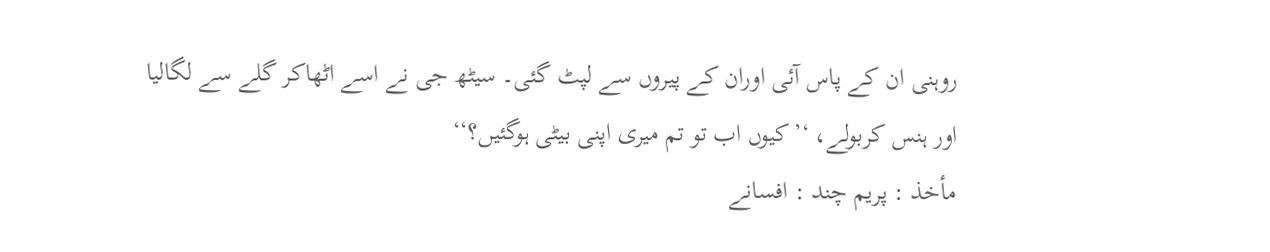روہنی ان کے پاس آئی اوران کے پیروں سے لپٹ گئی۔ سیٹھ جی نے اسے اٹھاکر گلے سے لگالیا اور ہنس کربولے، ‘’کیوں اب تو تم میری اپنی بیٹی ہوگئیں؟‘‘
مأخذ : پریم چند : افسانے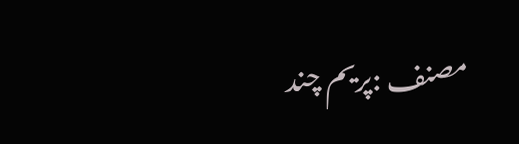مصنف :پریم چند